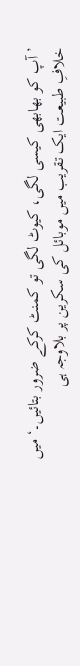’آپ کو بھابھی کیسی لگی، کیوٹ لگی تو کمنٹ کرکے ضرور بتائیں۔‘ میں خلافِ طبیعت ایک تقریب میں موبائل کی سکرین پر بلاوجہ ہی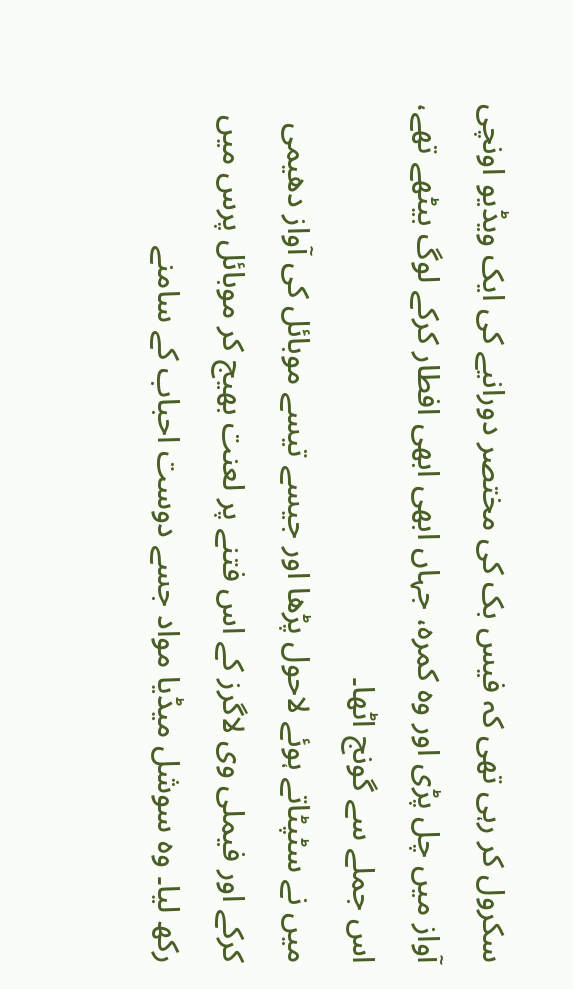سکرول کر رہی تھی کہ فیس بک کی مختصر دورانیے کی ایک ویڈیو اونچی آواز میں چل پڑی اور وہ کمرہ، جہاں ابھی ابھی افطار کرکے لوگ بیٹھے تھے، اس جملے سے گونج اٹھا۔
میں نے سٹپٹاتے ہوئے لاحول پڑھا اور جیسے تیسے موبائل کی آواز دھیمی کرکے اور فیملی وی لاگرز کے اس فتنے پر لعنت بھیج کر موبائل پرس میں رکھ لیا۔ وہ سوشل میڈیا مواد جسے دوست احباب کے سامنے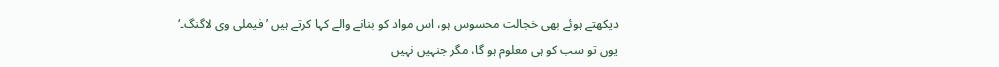دیکھتے ہوئے بھی خجالت محسوس ہو، اس مواد کو بنانے والے کہا کرتے ہیں ’فیملی وی لاگنگ۔‘
یوں تو سب کو ہی معلوم ہو گا، مگر جنہیں نہیں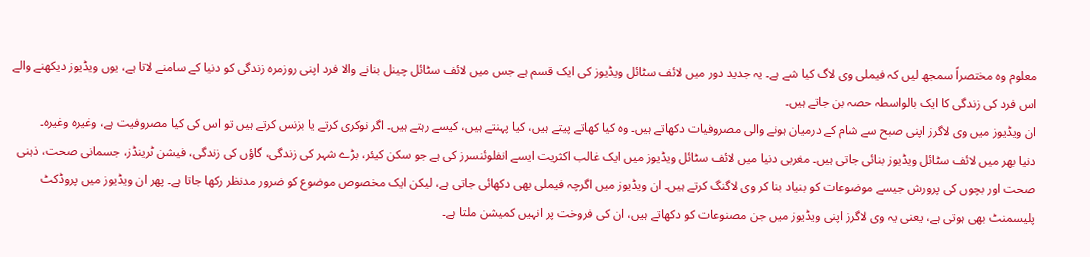معلوم وہ مختصراً سمجھ لیں کہ فیملی وی لاگ کیا شے ہے۔ یہ جدید دور میں لائف سٹائل ویڈیوز کی ایک قسم ہے جس میں لائف سٹائل چینل بنانے والا فرد اپنی روزمرہ زندگی کو دنیا کے سامنے لاتا ہے، یوں ویڈیوز دیکھنے والے اس فرد کی زندگی کا ایک بالواسطہ حصہ بن جاتے ہیں۔
ان ویڈیوز میں وی لاگرز اپنی صبح سے شام کے درمیان ہونے والی مصروفیات دکھاتے ہیں۔ وہ کیا کھاتے پیتے ہیں، کیا پہنتے ہیں، کیسے رہتے ہیں۔ اگر نوکری کرتے یا بزنس کرتے ہیں تو اس کی کیا مصروفیت ہے، وغیرہ وغیرہ۔
دنیا بھر میں لائف سٹائل ویڈیوز بنائی جاتی ہیں۔ مغربی دنیا میں لائف سٹائل ویڈیوز میں ایک غالب اکثریت ایسے انفلوئنسرز کی ہے جو سکن کیئر، بڑے شہر کی زندگی، گاؤں کی زندگی، فیشن ٹرینڈز، جسمانی صحت، ذہنی صحت اور بچوں کی پرورش جیسے موضوعات کو بنیاد بنا کر وی لاگنگ کرتے ہیں۔ ان ویڈیوز میں اگرچہ فیملی بھی دکھائی جاتی ہے، لیکن ایک مخصوص موضوع کو ضرور مدنظر رکھا جاتا ہے۔ پھر ان ویڈیوز میں پروڈکٹ پلیسمنٹ بھی ہوتی ہے، یعنی یہ وی لاگرز اپنی ویڈیوز میں جن مصنوعات کو دکھاتے ہیں، ان کی فروخت پر انہیں کمیشن ملتا ہے۔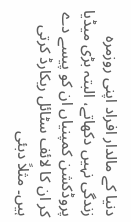دنیا کے مالدار افراد اپنی روزمرہ زندگی نہیں دکھاتے، البتہ بڑی میڈیا پروڈکشن کمپنیاں ان کو پیسے دے کر ان کا لائف سٹائل ریکارڈ کرتی ہیں۔ مثلاً دبئی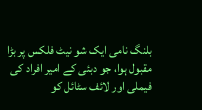بلنگ نامی ایک شو نیٹ فلکس پر بڑا مقبول ہوا، جو دبئی کے امیر افراد کی فیملی اور لائف سٹائل کو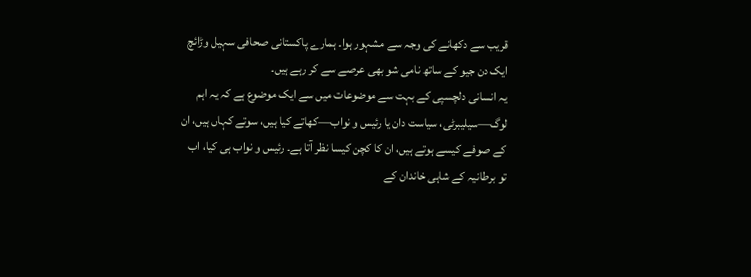قریب سے دکھانے کی وجہ سے مشہور ہوا۔ ہمارے پاکستانی صحافی سہیل وڑائچ ایک دن جیو کے ساتھ نامی شو بھی عرصے سے کر رہے ہیں۔
یہ انسانی دلچسپی کے بہت سے موضوعات میں سے ایک موضوع ہے کہ یہ اہم لوگ—سیلیبرٹی، سیاست دان یا رئیس و نواب—کھاتے کیا ہیں، سوتے کہاں ہیں، ان کے صوفے کیسے ہوتے ہیں، ان کا کچن کیسا نظر آتا ہے۔ رئیس و نواب ہی کیا، اب تو برطانیہ کے شاہی خاندان کے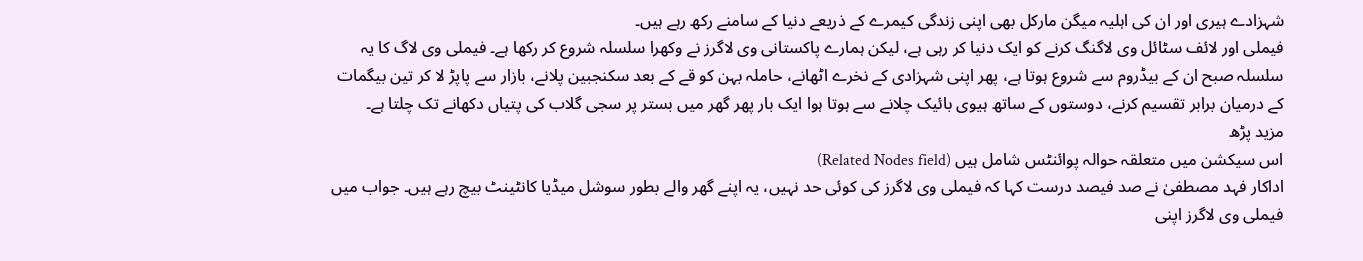شہزادے ہیری اور ان کی اہلیہ میگن مارکل بھی اپنی زندگی کیمرے کے ذریعے دنیا کے سامنے رکھ رہے ہیں۔
فیملی اور لائف سٹائل وی لاگنگ کرنے کو ایک دنیا کر رہی ہے، لیکن ہمارے پاکستانی وی لاگرز نے وکھرا سلسلہ شروع کر رکھا ہے۔ فیملی وی لاگ کا یہ سلسلہ صبح ان کے بیڈروم سے شروع ہوتا ہے، پھر اپنی شہزادی کے نخرے اٹھانے، حاملہ بہن کو قے کے بعد سکنجبین پلانے، بازار سے پاپڑ لا کر تین بیگمات کے درمیان برابر تقسیم کرنے، دوستوں کے ساتھ ہیوی بائیک چلانے سے ہوتا ہوا ایک بار پھر گھر میں بستر پر سجی گلاب کی پتیاں دکھانے تک چلتا ہے۔
مزید پڑھ
اس سیکشن میں متعلقہ حوالہ پوائنٹس شامل ہیں (Related Nodes field)
اداکار فہد مصطفیٰ نے صد فیصد درست کہا کہ فیملی وی لاگرز کی کوئی حد نہیں، یہ اپنے گھر والے بطور سوشل میڈیا کانٹینٹ بیچ رہے ہیں۔ جواب میں فیملی وی لاگرز اپنی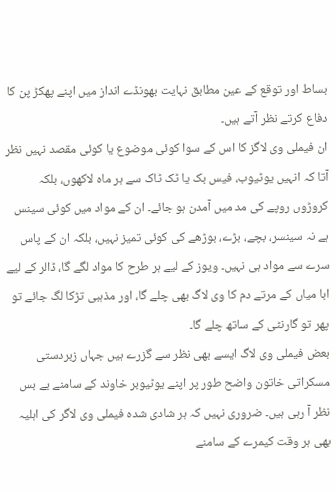بساط اور توقع کے عین مطابق نہایت بھونڈے انداز میں اپنے پھکڑ پن کا دفاع کرتے نظر آتے ہیں۔
ان فیملی وی لاگز کا اس کے سوا کوئی موضوع یا کوئی مقصد نہیں نظر آتا کہ انہیں یوٹیوب، فیس بک یا ٹک ٹاک سے ہر ماہ لاکھوں، بلکہ کروڑوں روپے کی مد میں آمدن ہو جائے۔ ان کے مواد میں کوئی سینس ہے نہ سینسر، بچے، بڑے، بوڑھے کی کوئی تمیز نہیں، بلکہ ان کے پاس سرے سے مواد ہی نہیں۔ ویوز کے لیے ہر طرح کا مواد لگے گا، ڈالر کے لیے ابا میاں کے مرتے دم کا وی لاگ بھی چلے گا، اور مذہبی تڑکا لگ جائے تو پھر تو گارنٹی کے ساتھ چلے گا۔
بعض فیملی وی لاگ ایسے بھی نظر سے گزرے ہیں جہاں زبردستی مسکراتی خاتون واضح طور پر اپنے یوٹیوبر خاوند کے سامنے بے بس نظر آ رہی ہیں۔ ضروری نہیں کہ ہر شادی شدہ فیملی وی لاگر کی اہلیہ بھی ہر وقت کیمرے کے سامنے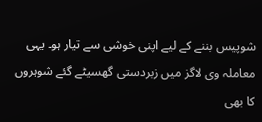شوپیس بننے کے لیے اپنی خوشی سے تیار ہو۔ یہی معاملہ وی لاگز میں زبردستی گھسیٹے گئے شوہروں کا بھی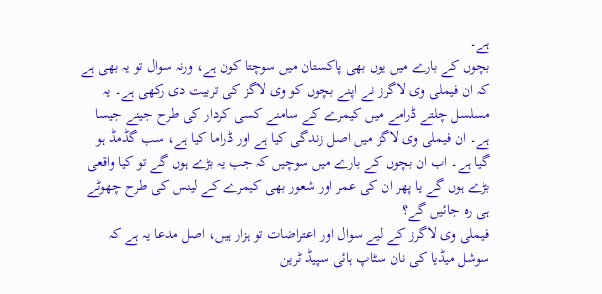ہے۔
بچوں کے بارے میں یوں بھی پاکستان میں سوچتا کون ہے، ورنہ سوال تو یہ بھی ہے کہ ان فیملی وی لاگرز نے اپنے بچوں کو وی لاگز کی تربیت دی رکھی ہے۔ یہ مسلسل چلتے ڈرامے میں کیمرے کے سامنے کسی کردار کی طرح جینے جیسا ہے۔ ان فیملی وی لاگز میں اصل زندگی کیا ہے اور ڈراما کیا ہے، سب گڈمڈ ہو گیا ہے۔ اب ان بچوں کے بارے میں سوچیں کہ جب یہ بڑے ہوں گے تو کیا واقعی بڑے ہوں گے یا پھر ان کی عمر اور شعور بھی کیمرے کے لینس کی طرح چھوٹے ہی رہ جائیں گے؟
فیملی وی لاگرز کے لیے سوال اور اعتراضات تو ہزار ہیں، اصل مدعا یہ ہے کہ سوشل میڈیا کی نان سٹاپ ہائی سپیڈ ٹرین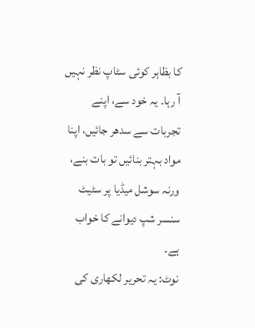کا بظاہر کوئی سٹاپ نظر نہیں آ رہا۔ یہ خود سے، اپنے تجربات سے سدھر جائیں، اپنا مواد بہتر بنائیں تو بات بنے، ورنہ سوشل میڈیا پر سٹیٹ سنسر شپ دیوانے کا خواب ہے۔
نوٹ: یہ تحریر لکھاری کی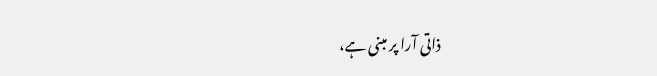ذاتی آرا پر مبنی ہے،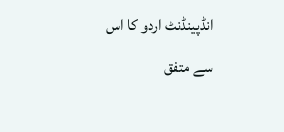انڈپینڈنٹ اردو کا اس سے متفق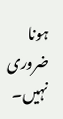ہونا ضروری نہیں۔